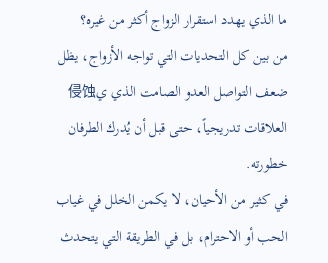ما الذي يهدد استقرار الزواج أكثر من غيره؟
من بين كل التحديات التي تواجه الأزواج، يظل ضعف التواصل العدو الصامت الذي ي侵蚀 العلاقات تدريجياً، حتى قبل أن يُدرك الطرفان خطورته.
في كثير من الأحيان، لا يكمن الخلل في غياب الحب أو الاحترام، بل في الطريقة التي يتحدث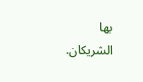بها الشريكان.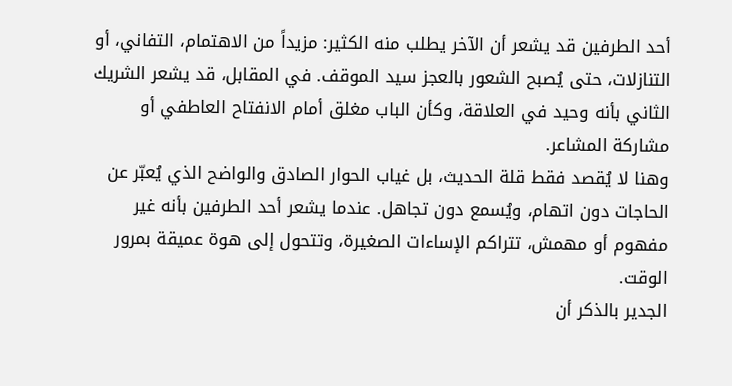أحد الطرفين قد يشعر أن الآخر يطلب منه الكثير: مزيداً من الاهتمام، التفاني، أو التنازلات، حتى يُصبح الشعور بالعجز سيد الموقف. في المقابل، قد يشعر الشريك الثاني بأنه وحيد في العلاقة، وكأن الباب مغلق أمام الانفتاح العاطفي أو مشاركة المشاعر.
وهنا لا يُقصد فقط قلة الحديث، بل غياب الحوار الصادق والواضح الذي يُعبّر عن الحاجات دون اتهام، ويُسمع دون تجاهل. عندما يشعر أحد الطرفين بأنه غير مفهوم أو مهمش، تتراكم الإساءات الصغيرة، وتتحول إلى هوة عميقة بمرور الوقت.
الجدير بالذكر أن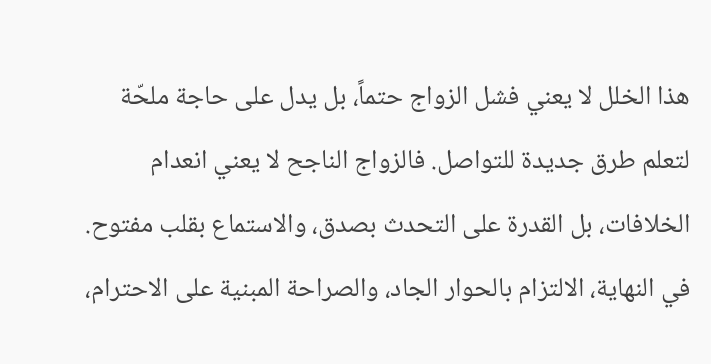هذا الخلل لا يعني فشل الزواج حتماً، بل يدل على حاجة ملحّة لتعلم طرق جديدة للتواصل. فالزواج الناجح لا يعني انعدام الخلافات، بل القدرة على التحدث بصدق، والاستماع بقلب مفتوح.
في النهاية، الالتزام بالحوار الجاد، والصراحة المبنية على الاحترام،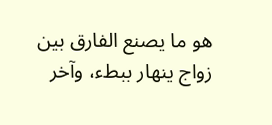هو ما يصنع الفارق بين زواج ينهار ببطء، وآخر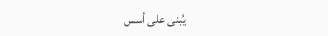يُبنى على أسس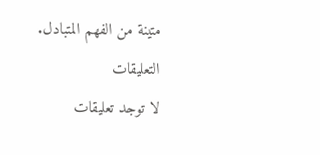متينة من الفهم المتبادل.
التعليقات
لا توجد تعليقات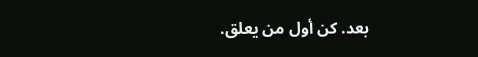بعد. كن أول من يعلق.